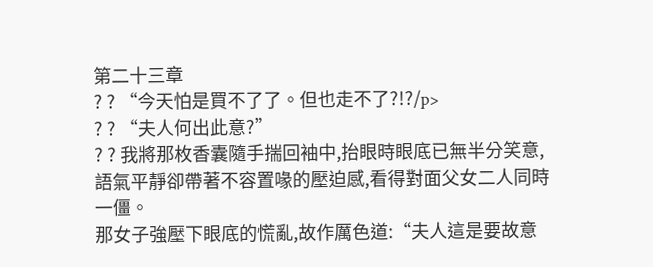第二十三章
? ? “今天怕是買不了了。但也走不了?!?/p>
? ? “夫人何出此意?”
? ? 我將那枚香囊隨手揣回袖中,抬眼時眼底已無半分笑意,語氣平靜卻帶著不容置喙的壓迫感,看得對面父女二人同時一僵。
那女子強壓下眼底的慌亂,故作厲色道:“夫人這是要故意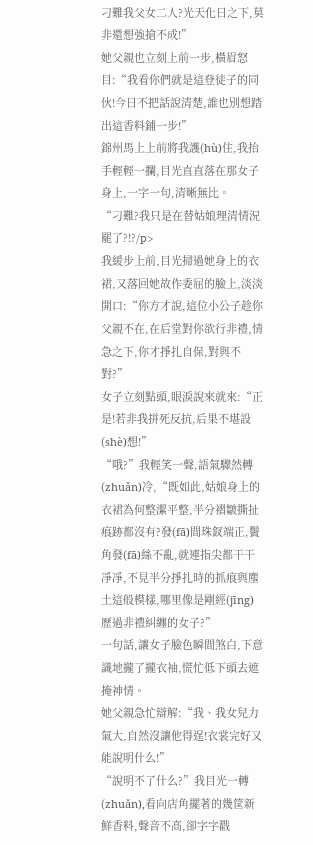刁難我父女二人?光天化日之下,莫非還想強搶不成!”
她父親也立刻上前一步,橫眉怒目:“我看你們就是這登徒子的同伙!今日不把話說清楚,誰也別想踏出這香料鋪一步!”
錦州馬上上前將我護(hù)住,我抬手輕輕一攔,目光直直落在那女子身上,一字一句,清晰無比。
“刁難?我只是在替姑娘理清情況罷了?!?/p>
我緩步上前,目光掃過她身上的衣裙,又落回她故作委屈的臉上,淡淡開口:“你方才說,這位小公子趁你父親不在,在后堂對你欲行非禮,情急之下,你才掙扎自保,對與不對?”
女子立刻點頭,眼淚說來就來:“正是!若非我拼死反抗,后果不堪設(shè)想!”
“哦?”我輕笑一聲,語氣驟然轉(zhuǎn)冷,“既如此,姑娘身上的衣裙為何整潔平整,半分褶皺撕扯痕跡都沒有?發(fā)間珠釵端正,鬢角發(fā)絲不亂,就連指尖都干干凈凈,不見半分掙扎時的抓痕與塵土這般模樣,哪里像是剛經(jīng)歷過非禮糾纏的女子?”
一句話,讓女子臉色瞬間煞白,下意識地攏了攏衣袖,慌忙低下頭去遮掩神情。
她父親急忙辯解:“我、我女兒力氣大,自然沒讓他得逞!衣裳完好又能說明什么!”
“說明不了什么?”我目光一轉(zhuǎn),看向店角擺著的幾筐新鮮香料,聲音不高,卻字字戳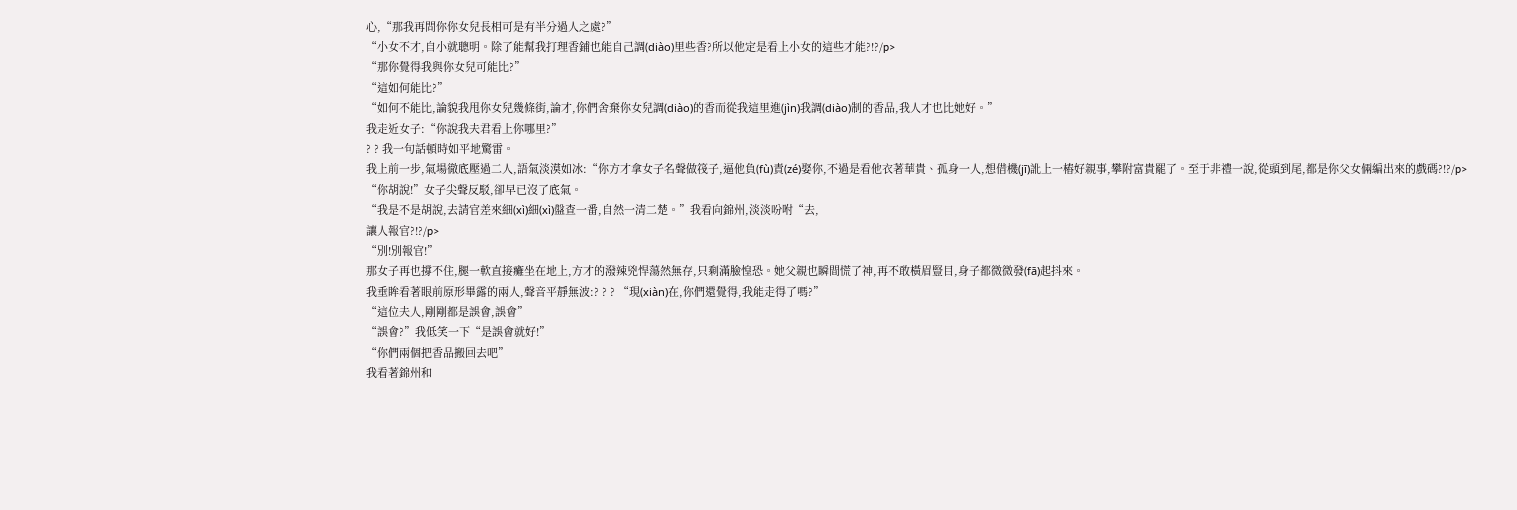心,“那我再問你你女兒長相可是有半分過人之處?”
“小女不才,自小就聰明。除了能幫我打理香鋪也能自己調(diào)里些香?所以他定是看上小女的這些才能?!?/p>
“那你覺得我與你女兒可能比?”
“這如何能比?”
“如何不能比,論貌我甩你女兒幾條街,論才,你們舍棄你女兒調(diào)的香而從我這里進(jìn)我調(diào)制的香品,我人才也比她好。”
我走近女子:“你說我夫君看上你哪里?”
? ? 我一句話頓時如平地驚雷。
我上前一步,氣場徹底壓過二人,語氣淡漠如冰:“你方才拿女子名聲做筏子,逼他負(fù)責(zé)娶你,不過是看他衣著華貴、孤身一人,想借機(jī)訛上一樁好親事,攀附富貴罷了。至于非禮一說,從頭到尾,都是你父女倆編出來的戲碼?!?/p>
“你胡說!”女子尖聲反駁,卻早已沒了底氣。
“我是不是胡說,去請官差來細(xì)細(xì)盤查一番,自然一清二楚。”我看向錦州,淡淡吩咐“去,
讓人報官?!?/p>
“別!別報官!”
那女子再也撐不住,腿一軟直接癱坐在地上,方才的潑辣兇悍蕩然無存,只剩滿臉惶恐。她父親也瞬間慌了神,再不敢橫眉豎目,身子都微微發(fā)起抖來。
我垂眸看著眼前原形畢露的兩人,聲音平靜無波:? ? ? “現(xiàn)在,你們還覺得,我能走得了嗎?”
“這位夫人,剛剛都是誤會,誤會”
“誤會?”我低笑一下“是誤會就好!”
“你們兩個把香品搬回去吧”
我看著錦州和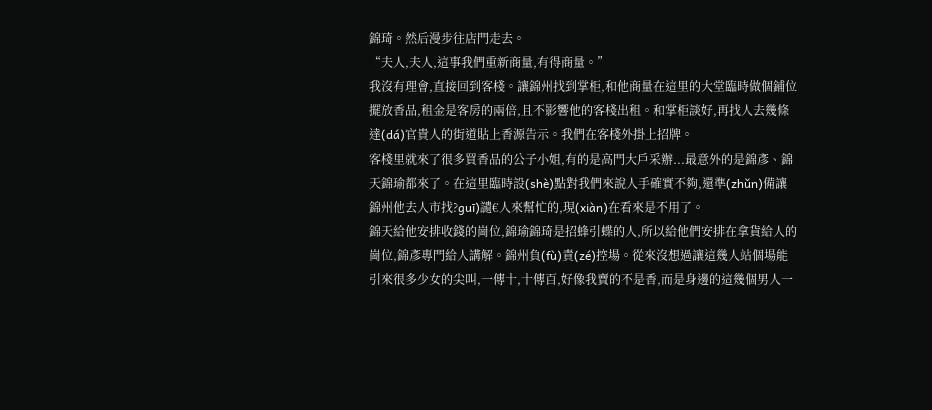錦琦。然后漫步往店門走去。
“夫人,夫人,這事我們重新商量,有得商量。”
我沒有理會,直接回到客棧。讓錦州找到掌柜,和他商量在這里的大堂臨時做個鋪位擺放香品,租金是客房的兩倍,且不影響他的客棧出租。和掌柜談好,再找人去幾條達(dá)官貴人的街道貼上香源告示。我們在客棧外掛上招牌。
客棧里就來了很多買香品的公子小姐,有的是高門大戶采辦...最意外的是錦彥、錦天錦瑜都來了。在這里臨時設(shè)點對我們來說人手確實不夠,還準(zhǔn)備讓錦州他去人市找?guī)讉€人來幫忙的,現(xiàn)在看來是不用了。
錦天給他安排收錢的崗位,錦瑜錦琦是招蜂引蝶的人,所以給他們安排在拿貨給人的崗位,錦彥專門給人講解。錦州負(fù)責(zé)控場。從來沒想過讓這幾人站個場能引來很多少女的尖叫,一傳十,十傳百,好像我賣的不是香,而是身邊的這幾個男人一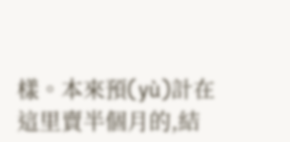樣。本來預(yù)計在這里賣半個月的,結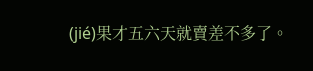(jié)果才五六天就賣差不多了。